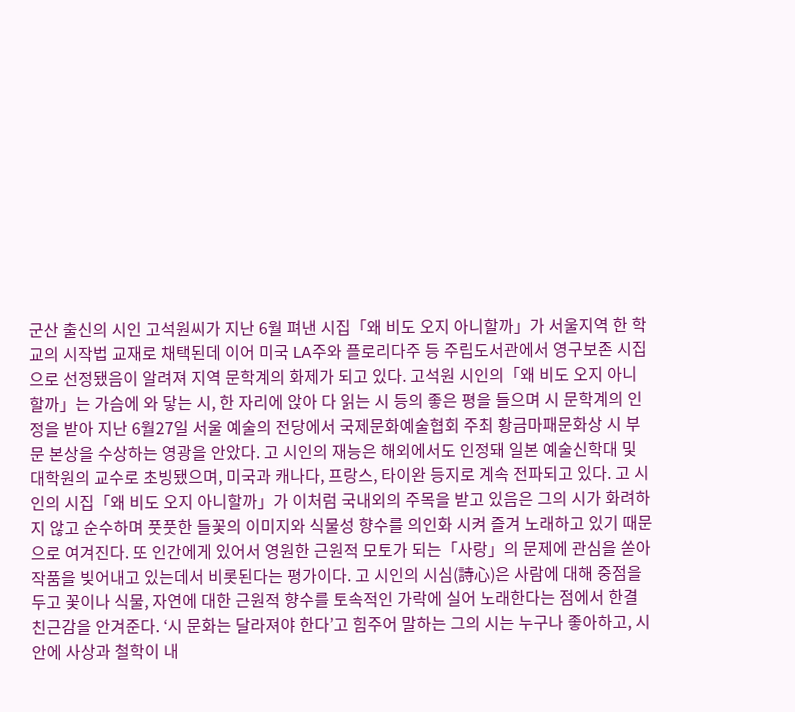군산 출신의 시인 고석원씨가 지난 6월 펴낸 시집「왜 비도 오지 아니할까」가 서울지역 한 학교의 시작법 교재로 채택된데 이어 미국 LA주와 플로리다주 등 주립도서관에서 영구보존 시집으로 선정됐음이 알려져 지역 문학계의 화제가 되고 있다. 고석원 시인의「왜 비도 오지 아니할까」는 가슴에 와 닿는 시, 한 자리에 앉아 다 읽는 시 등의 좋은 평을 들으며 시 문학계의 인정을 받아 지난 6월27일 서울 예술의 전당에서 국제문화예술협회 주최 황금마패문화상 시 부문 본상을 수상하는 영광을 안았다. 고 시인의 재능은 해외에서도 인정돼 일본 예술신학대 및 대학원의 교수로 초빙됐으며, 미국과 캐나다, 프랑스, 타이완 등지로 계속 전파되고 있다. 고 시인의 시집「왜 비도 오지 아니할까」가 이처럼 국내외의 주목을 받고 있음은 그의 시가 화려하지 않고 순수하며 풋풋한 들꽃의 이미지와 식물성 향수를 의인화 시켜 즐겨 노래하고 있기 때문으로 여겨진다. 또 인간에게 있어서 영원한 근원적 모토가 되는「사랑」의 문제에 관심을 쏟아 작품을 빚어내고 있는데서 비롯된다는 평가이다. 고 시인의 시심(詩心)은 사람에 대해 중점을 두고 꽃이나 식물, 자연에 대한 근원적 향수를 토속적인 가락에 실어 노래한다는 점에서 한결 친근감을 안겨준다. ‘시 문화는 달라져야 한다’고 힘주어 말하는 그의 시는 누구나 좋아하고, 시 안에 사상과 철학이 내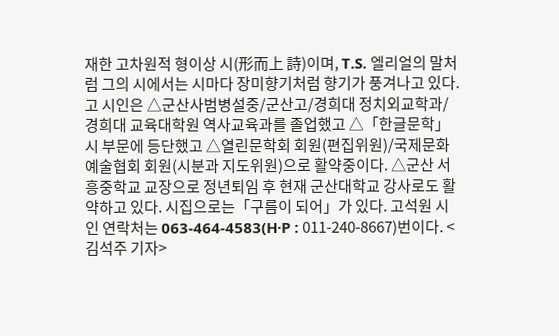재한 고차원적 형이상 시(形而上 詩)이며, T.S. 엘리얼의 말처럼 그의 시에서는 시마다 장미향기처럼 향기가 풍겨나고 있다. 고 시인은 △군산사범병설중/군산고/경희대 정치외교학과/경희대 교육대학원 역사교육과를 졸업했고 △「한글문학」시 부문에 등단했고 △열린문학회 회원(편집위원)/국제문화예술협회 회원(시분과 지도위원)으로 활약중이다. △군산 서흥중학교 교장으로 정년퇴임 후 현재 군산대학교 강사로도 활약하고 있다. 시집으로는「구름이 되어」가 있다. 고석원 시인 연락처는 063-464-4583(H·P : 011-240-8667)번이다. <김석주 기자>